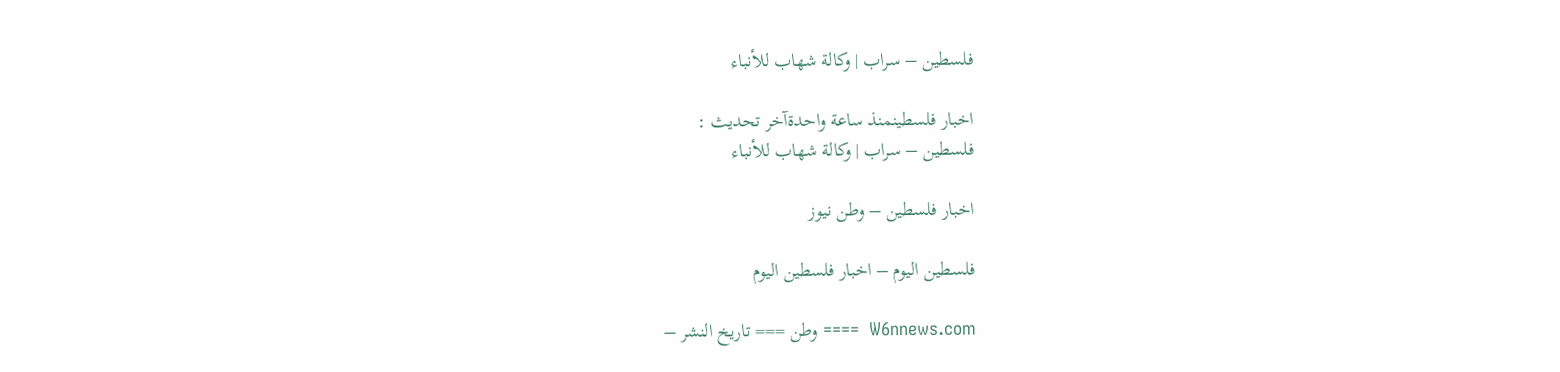فلسطين – سراب | وكالة شهاب للأنباء

اخبار فلسطينمنذ ساعة واحدةآخر تحديث :
فلسطين – سراب | وكالة شهاب للأنباء

اخبار فلسطين – وطن نيوز

فلسطين اليوم – اخبار فلسطين اليوم

W6nnews.com  ==== وطن === تاريخ النشر –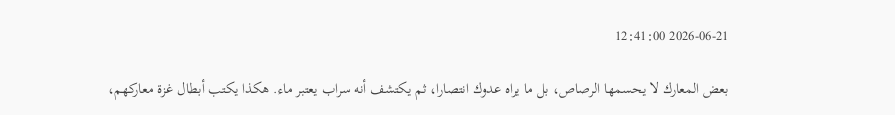2026-06-21 12:41:00

بعض المعارك لا يحسمها الرصاص، بل ما يراه عدوك انتصارا، ثم يكتشف أنه سراب يعتبر ماء. هكذا يكتب أبطال غزة معاركهم،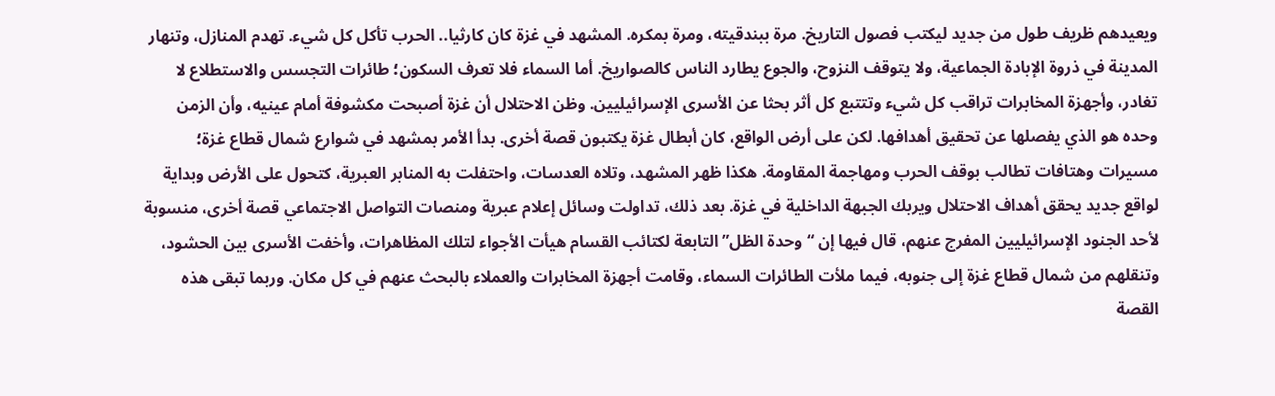ويعيدهم ظريف طول من جديد ليكتب فصول التاريخ. مرة ببندقيته، ومرة بمكره. المشهد في غزة كان كارثيا.. الحرب تأكل كل شيء. تهدم المنازل، وتنهار المدينة في ذروة الإبادة الجماعية، ولا يتوقف النزوح، والجوع يطارد الناس كالصواريخ. أما السماء فلا تعرف السكون؛ طائرات التجسس والاستطلاع لا تغادر، وأجهزة المخابرات تراقب كل شيء وتتتبع كل أثر بحثا عن الأسرى الإسرائيليين. وظن الاحتلال أن غزة أصبحت مكشوفة أمام عينيه، وأن الزمن وحده هو الذي يفصلها عن تحقيق أهدافها. لكن على أرض الواقع، كان أبطال غزة يكتبون قصة أخرى. بدأ الأمر بمشهد في شوارع شمال قطاع غزة؛ مسيرات وهتافات تطالب بوقف الحرب ومهاجمة المقاومة. هكذا ظهر المشهد، وتلاه العدسات، واحتفلت به المنابر العبرية، كتحول على الأرض وبداية لواقع جديد يحقق أهداف الاحتلال ويربك الجبهة الداخلية في غزة. بعد ذلك، تداولت وسائل إعلام عبرية ومنصات التواصل الاجتماعي قصة أخرى، منسوبة لأحد الجنود الإسرائيليين المفرج عنهم، قال فيها إن “وحدة الظل” التابعة لكتائب القسام هيأت الأجواء لتلك المظاهرات، وأخفت الأسرى بين الحشود، وتنقلهم من شمال قطاع غزة إلى جنوبه، فيما ملأت الطائرات السماء، وقامت أجهزة المخابرات والعملاء بالبحث عنهم في كل مكان. وربما تبقى هذه القصة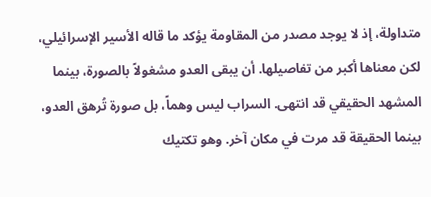متداولة، إذ لا يوجد مصدر من المقاومة يؤكد ما قاله الأسير الإسرائيلي، لكن معناها أكبر من تفاصيلها. أن يبقى العدو مشغولاً بالصورة، بينما المشهد الحقيقي قد انتهى. السراب ليس وهماً، بل صورة تُرهق العدو، بينما الحقيقة قد مرت في مكان آخر. وهو تكتيك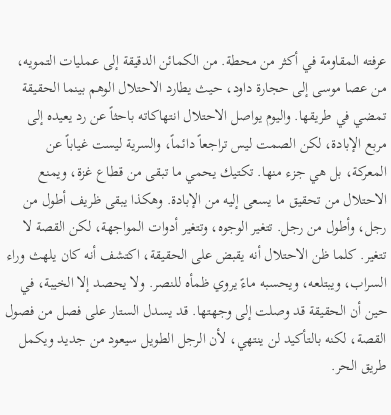عرفته المقاومة في أكثر من محطة. من الكمائن الدقيقة إلى عمليات التمويه، من عصا موسى إلى حجارة داود، حيث يطارد الاحتلال الوهم بينما الحقيقة تمضي في طريقها. واليوم يواصل الاحتلال انتهاكاته باحثاً عن رد يعيده إلى مربع الإبادة، لكن الصمت ليس تراجعاً دائماً، والسرية ليست غياباً عن المعركة، بل هي جزء منها. تكتيك يحمي ما تبقى من قطاع غزة، ويمنع الاحتلال من تحقيق ما يسعى إليه من الإبادة. وهكذا يبقى ظريف أطول من رجل، وأطول من رجل. تتغير الوجوه، وتتغير أدوات المواجهة، لكن القصة لا تتغير. كلما ظن الاحتلال أنه يقبض على الحقيقة، اكتشف أنه كان يلهث وراء السراب، ويبتلعه، ويحسبه ماءً يروي ظمأه للنصر. ولا يحصد إلا الخيبة، في حين أن الحقيقة قد وصلت إلى وجهتها. قد يسدل الستار على فصل من فصول القصة، لكنه بالتأكيد لن ينتهي، لأن الرجل الطويل سيعود من جديد ويكمل طريق الحر.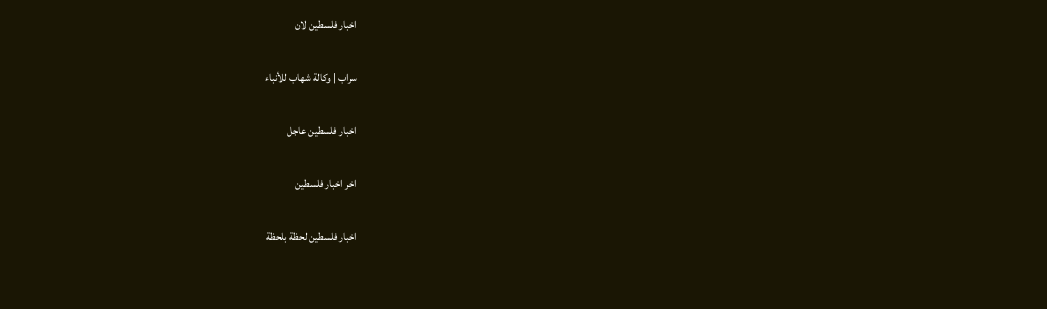اخبار فلسطين لان

سراب | وكالة شهاب للأنباء

اخبار فلسطين عاجل

اخر اخبار فلسطين

اخبار فلسطين لحظة بلحظة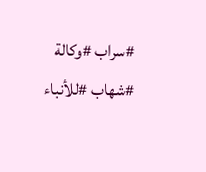#سراب #وكالة #شهاب #للأنباء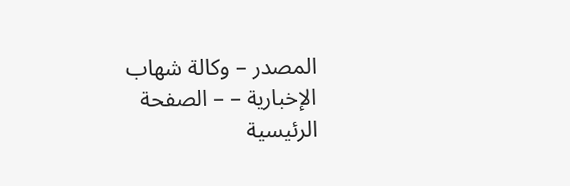المصدر – وكالة شهاب الإخبارية – – الصفحة الرئيسية